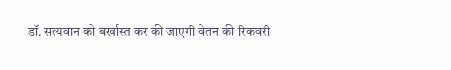डॉ. सत्यवान को बर्खास्त कर की जाएगी वेतन की रिकवरी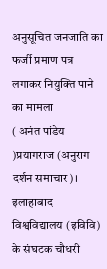अनुसूचित जनजाति का फर्जी प्रमाण पत्र लगाकर नियुक्ति पाने का मामला
( अनंत पांडेय )प्रयागराज (अनुराग दर्शन समाचार)। इलाहाबाद विश्वविद्यालय (इविवि) के संघटक चौधरी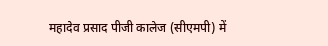महादेव प्रसाद पीजी कालेज (सीएमपी) में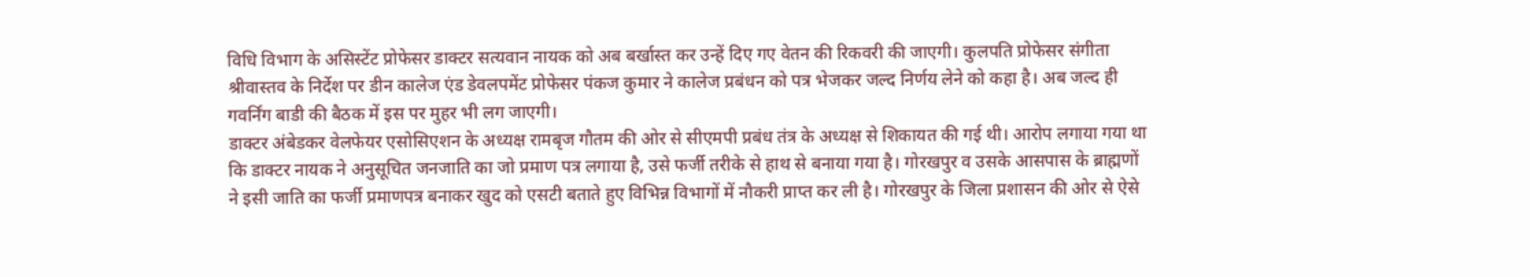विधि विभाग के असिस्टेंट प्रोफेसर डाक्टर सत्यवान नायक को अब बर्खास्त कर उन्हें दिए गए वेतन की रिकवरी की जाएगी। कुलपति प्रोफेसर संगीता श्रीवास्तव के निर्देश पर डीन कालेज एंड डेवलपमेंट प्रोफेसर पंकज कुमार ने कालेज प्रबंधन को पत्र भेजकर जल्द निर्णय लेने को कहा है। अब जल्द ही गवर्निंग बाडी की बैठक में इस पर मुहर भी लग जाएगी।
डाक्टर अंबेडकर वेलफेयर एसोसिएशन के अध्यक्ष रामबृज गौतम की ओर से सीएमपी प्रबंध तंत्र के अध्यक्ष से शिकायत की गई थी। आरोप लगाया गया था कि डाक्टर नायक ने अनुसूचित जनजाति का जो प्रमाण पत्र लगाया है, उसे फर्जी तरीके से हाथ से बनाया गया है। गोरखपुर व उसके आसपास के ब्राह्मणों ने इसी जाति का फर्जी प्रमाणपत्र बनाकर खुद को एसटी बताते हुए विभिन्न विभागों में नौकरी प्राप्त कर ली है। गोरखपुर के जिला प्रशासन की ओर से ऐसे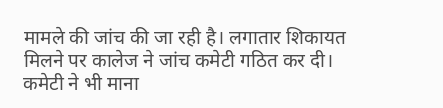मामले की जांच की जा रही है। लगातार शिकायत मिलने पर कालेज ने जांच कमेटी गठित कर दी। कमेटी ने भी माना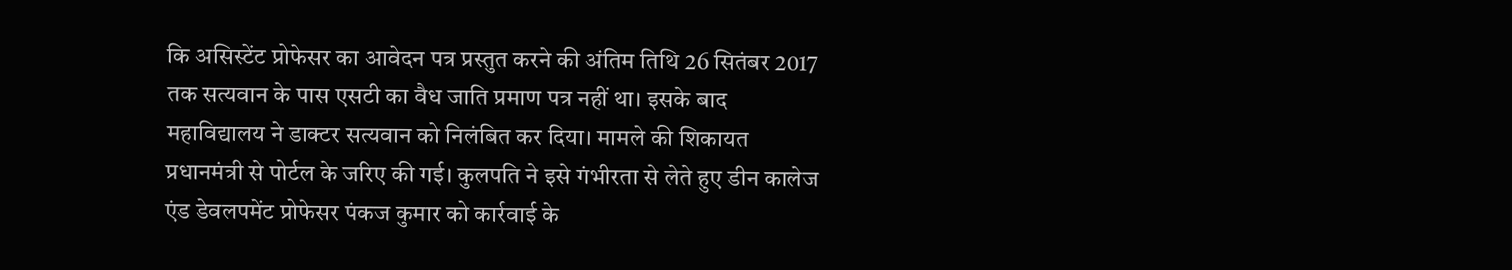कि असिस्टेंट प्रोफेसर का आवेदन पत्र प्रस्तुत करने की अंतिम तिथि 26 सितंबर 2017 तक सत्यवान के पास एसटी का वैध जाति प्रमाण पत्र नहीं था। इसके बाद महाविद्यालय ने डाक्टर सत्यवान को निलंबित कर दिया। मामले की शिकायत प्रधानमंत्री से पोर्टल के जरिए की गई। कुलपति ने इसे गंभीरता से लेते हुए डीन कालेज एंड डेवलपमेंट प्रोफेसर पंकज कुमार को कार्रवाई के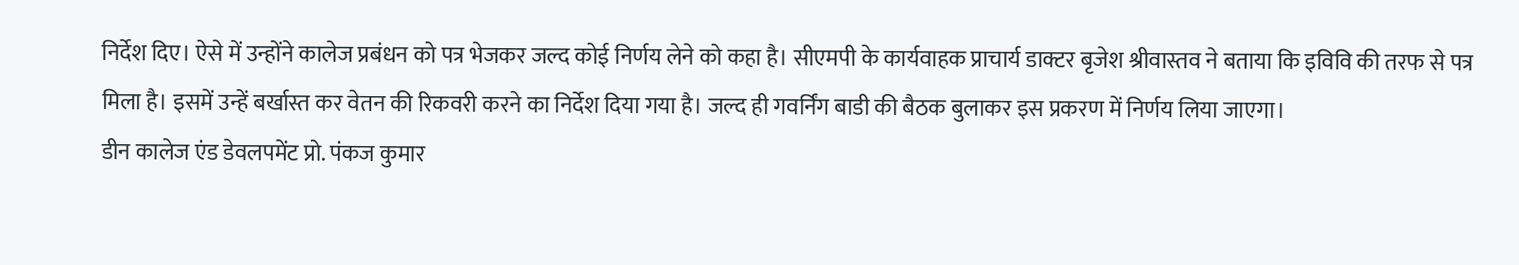निर्देश दिए। ऐसे में उन्होंने कालेज प्रबंधन को पत्र भेजकर जल्द कोई निर्णय लेने को कहा है। सीएमपी के कार्यवाहक प्राचार्य डाक्टर बृजेश श्रीवास्तव ने बताया कि इविवि की तरफ से पत्र मिला है। इसमें उन्हें बर्खास्त कर वेतन की रिकवरी करने का निर्देश दिया गया है। जल्द ही गवर्निंग बाडी की बैठक बुलाकर इस प्रकरण में निर्णय लिया जाएगा।
डीन कालेज एंड डेवलपमेंट प्रो. पंकज कुमार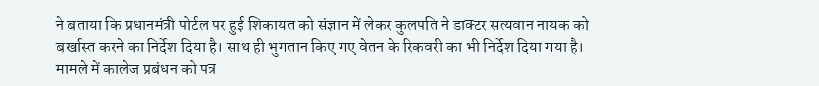ने बताया कि प्रधानमंत्री पोर्टल पर हुई शिकायत को संज्ञान में लेकर कुलपति ने डाक्टर सत्यवान नायक को बर्खास्त करने का निर्देश दिया है। साथ ही भुगतान किए गए वेतन के रिकवरी का भी निर्देश दिया गया है। मामले में कालेज प्रबंधन को पत्र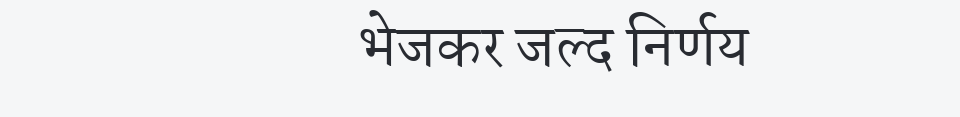भेजकर जल्द निर्णय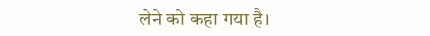लेने को कहा गया है।